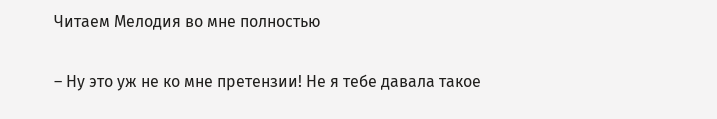Читаем Мелодия во мне полностью

– Ну это уж не ко мне претензии! Не я тебе давала такое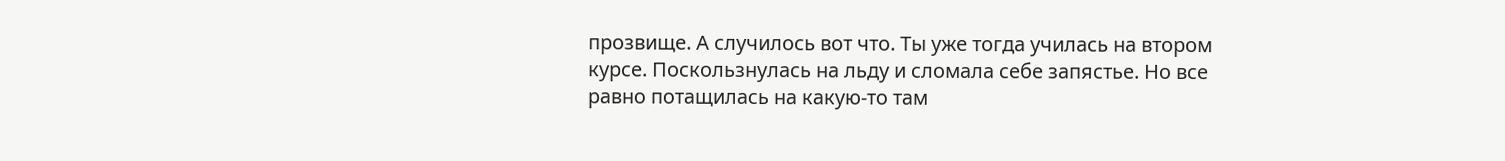прозвище. А случилось вот что. Ты уже тогда училась на втором курсе. Поскользнулась на льду и сломала себе запястье. Но все равно потащилась на какую-то там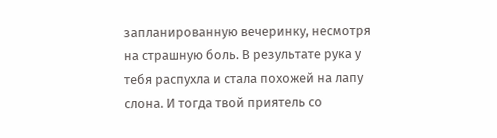запланированную вечеринку, несмотря на страшную боль. В результате рука у тебя распухла и стала похожей на лапу слона. И тогда твой приятель со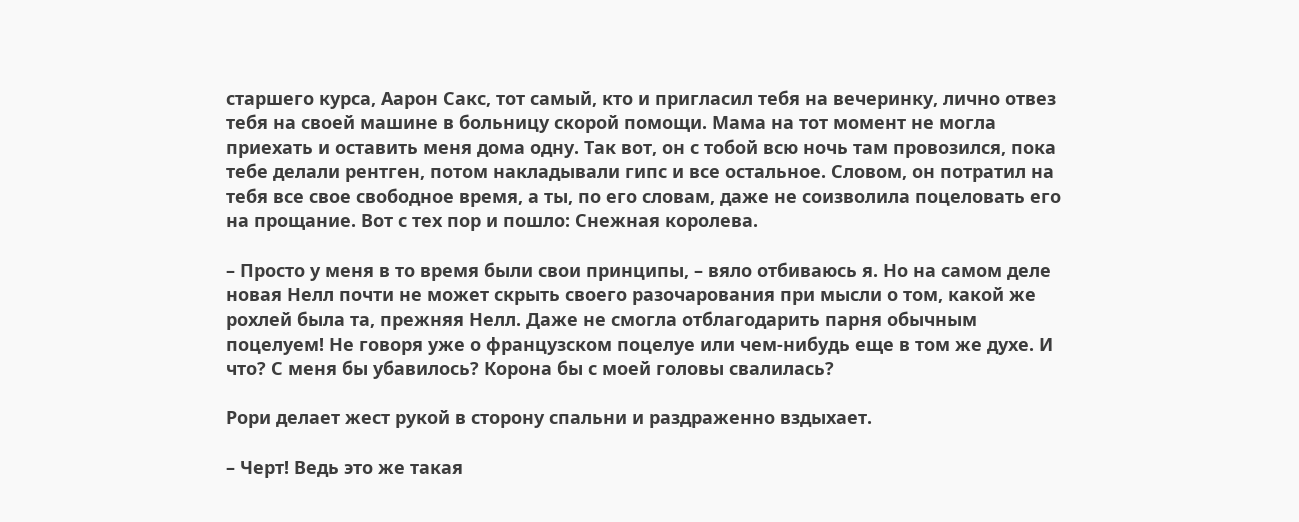старшего курса, Аарон Сакс, тот самый, кто и пригласил тебя на вечеринку, лично отвез тебя на своей машине в больницу скорой помощи. Мама на тот момент не могла приехать и оставить меня дома одну. Так вот, он с тобой всю ночь там провозился, пока тебе делали рентген, потом накладывали гипс и все остальное. Словом, он потратил на тебя все свое свободное время, а ты, по его словам, даже не соизволила поцеловать его на прощание. Вот с тех пор и пошло: Снежная королева.

– Просто у меня в то время были свои принципы, – вяло отбиваюсь я. Но на самом деле новая Нелл почти не может скрыть своего разочарования при мысли о том, какой же рохлей была та, прежняя Нелл. Даже не смогла отблагодарить парня обычным поцелуем! Не говоря уже о французском поцелуе или чем-нибудь еще в том же духе. И что? С меня бы убавилось? Корона бы с моей головы свалилась?

Рори делает жест рукой в сторону спальни и раздраженно вздыхает.

– Черт! Ведь это же такая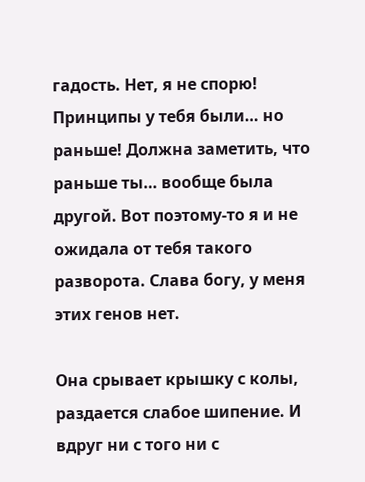гадость. Нет, я не спорю! Принципы у тебя были… но раньше! Должна заметить, что раньше ты… вообще была другой. Вот поэтому-то я и не ожидала от тебя такого разворота. Слава богу, у меня этих генов нет.

Она срывает крышку с колы, раздается слабое шипение. И вдруг ни с того ни с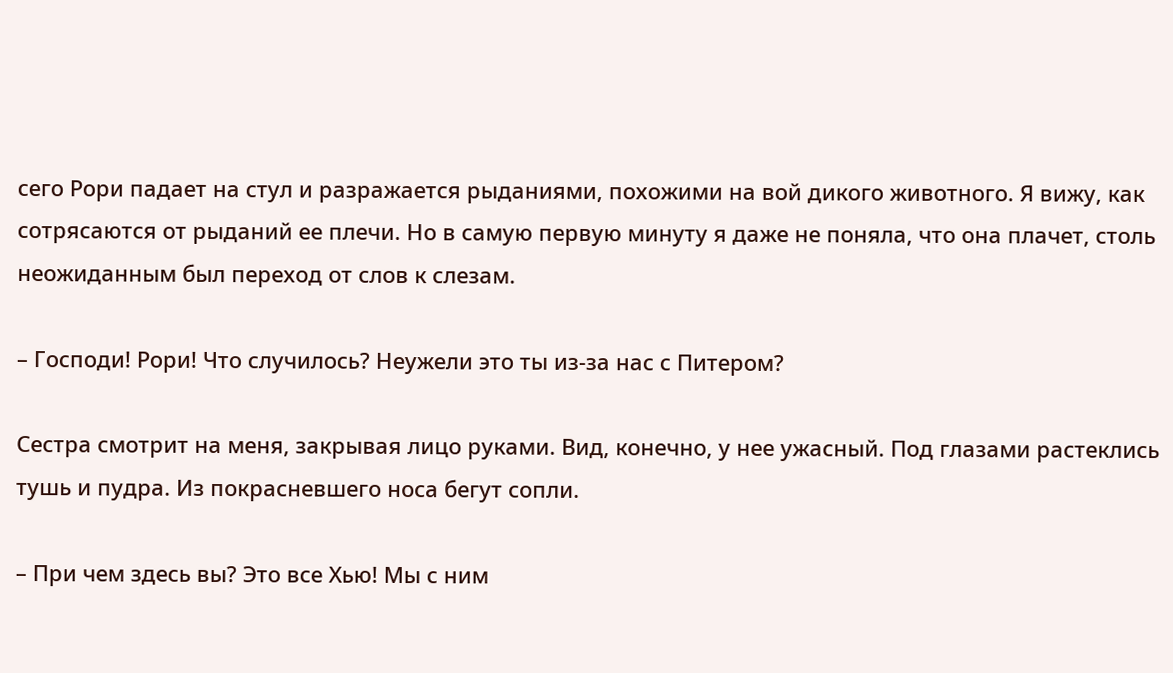сего Рори падает на стул и разражается рыданиями, похожими на вой дикого животного. Я вижу, как сотрясаются от рыданий ее плечи. Но в самую первую минуту я даже не поняла, что она плачет, столь неожиданным был переход от слов к слезам.

– Господи! Рори! Что случилось? Неужели это ты из-за нас с Питером?

Сестра смотрит на меня, закрывая лицо руками. Вид, конечно, у нее ужасный. Под глазами растеклись тушь и пудра. Из покрасневшего носа бегут сопли.

– При чем здесь вы? Это все Хью! Мы с ним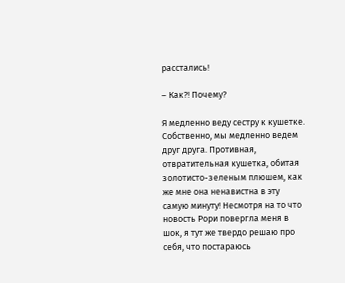расстались!

– Как?! Почему?

Я медленно веду сестру к кушетке. Собственно, мы медленно ведем друг друга. Противная, отвратительная кушетка, обитая золотисто-зеленым плюшем, как же мне она ненавистна в эту самую минуту! Несмотря на то что новость Рори повергла меня в шок, я тут же твердо решаю про себя, что постараюсь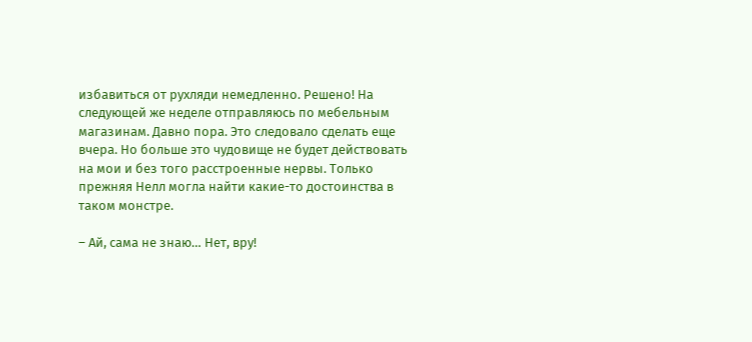избавиться от рухляди немедленно. Решено! На следующей же неделе отправляюсь по мебельным магазинам. Давно пора. Это следовало сделать еще вчера. Но больше это чудовище не будет действовать на мои и без того расстроенные нервы. Только прежняя Нелл могла найти какие-то достоинства в таком монстре.

– Ай, сама не знаю… Нет, вру!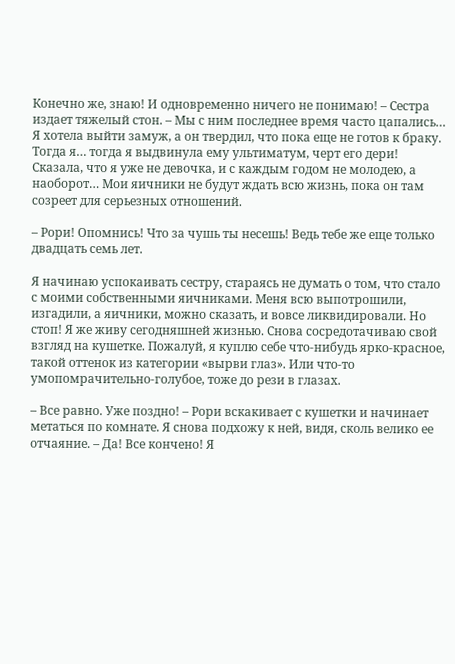Конечно же, знаю! И одновременно ничего не понимаю! – Сестра издает тяжелый стон. – Мы с ним последнее время часто цапались… Я хотела выйти замуж, а он твердил, что пока еще не готов к браку. Тогда я… тогда я выдвинула ему ультиматум, черт его дери! Сказала, что я уже не девочка, и с каждым годом не молодею, а наоборот… Мои яичники не будут ждать всю жизнь, пока он там созреет для серьезных отношений.

– Рори! Опомнись! Что за чушь ты несешь! Ведь тебе же еще только двадцать семь лет.

Я начинаю успокаивать сестру, стараясь не думать о том, что стало с моими собственными яичниками. Меня всю выпотрошили, изгадили, а яичники, можно сказать, и вовсе ликвидировали. Но стоп! Я же живу сегодняшней жизнью. Снова сосредотачиваю свой взгляд на кушетке. Пожалуй, я куплю себе что-нибудь ярко-красное, такой оттенок из категории «вырви глаз». Или что-то умопомрачительно-голубое, тоже до рези в глазах.

– Все равно. Уже поздно! – Рори вскакивает с кушетки и начинает метаться по комнате. Я снова подхожу к ней, видя, сколь велико ее отчаяние. – Да! Все кончено! Я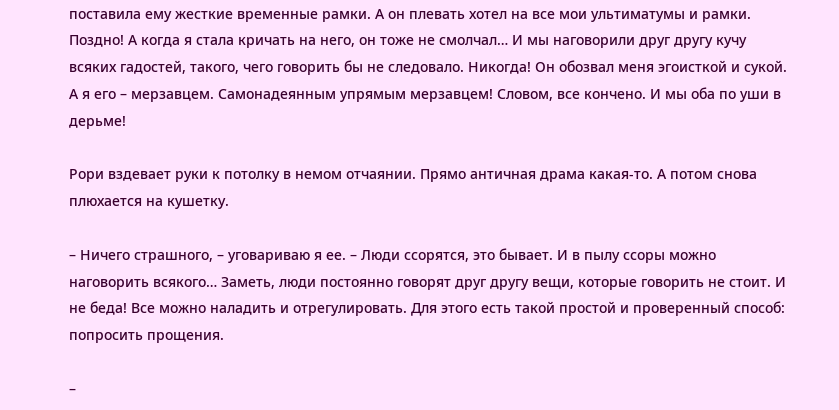поставила ему жесткие временные рамки. А он плевать хотел на все мои ультиматумы и рамки. Поздно! А когда я стала кричать на него, он тоже не смолчал… И мы наговорили друг другу кучу всяких гадостей, такого, чего говорить бы не следовало. Никогда! Он обозвал меня эгоисткой и сукой. А я его – мерзавцем. Самонадеянным упрямым мерзавцем! Словом, все кончено. И мы оба по уши в дерьме!

Рори вздевает руки к потолку в немом отчаянии. Прямо античная драма какая-то. А потом снова плюхается на кушетку.

– Ничего страшного, – уговариваю я ее. – Люди ссорятся, это бывает. И в пылу ссоры можно наговорить всякого… Заметь, люди постоянно говорят друг другу вещи, которые говорить не стоит. И не беда! Все можно наладить и отрегулировать. Для этого есть такой простой и проверенный способ: попросить прощения.

–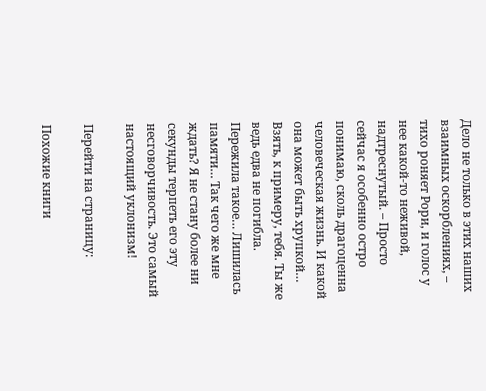Дело не только в этих наших взаимных оскорблениях, – тихо роняет Рори, и голос у нее какой-то неживой, надтреснутый. – Просто сейчас я особенно остро понимаю, сколь драгоценна человеческая жизнь. И какой она может быть хрупкой… Взять, к примеру, тебя. Ты же ведь едва не погибла. Пережила такое… Лишилась памяти… Так чего же мне ждать? Я не стану более ни секунды терпеть его эту несговорчивость. Это самый настоящий уклонизм!

Перейти на страницу:

Похожие книги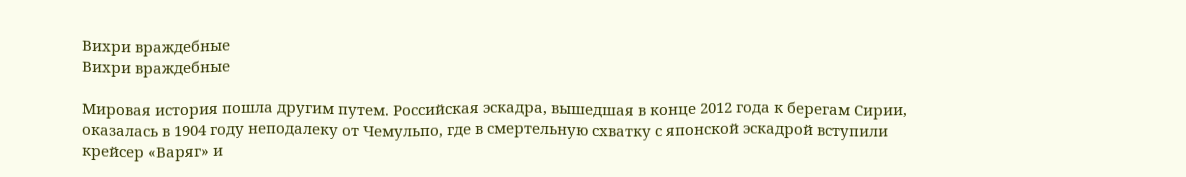Вихри враждебные
Вихри враждебные

Мировая история пошла другим путем. Российская эскадра, вышедшая в конце 2012 года к берегам Сирии, оказалась в 1904 году неподалеку от Чемульпо, где в смертельную схватку с японской эскадрой вступили крейсер «Варяг» и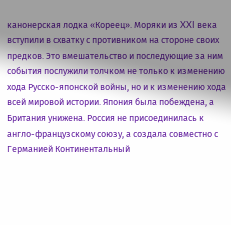канонерская лодка «Кореец». Моряки из XXI века вступили в схватку с противником на стороне своих предков. Это вмешательство и последующие за ним события послужили толчком не только к изменению хода Русско-японской войны, но и к изменению хода всей мировой истории. Япония была побеждена, а Британия унижена. Россия не присоединилась к англо-французскому союзу, а создала совместно с Германией Континентальный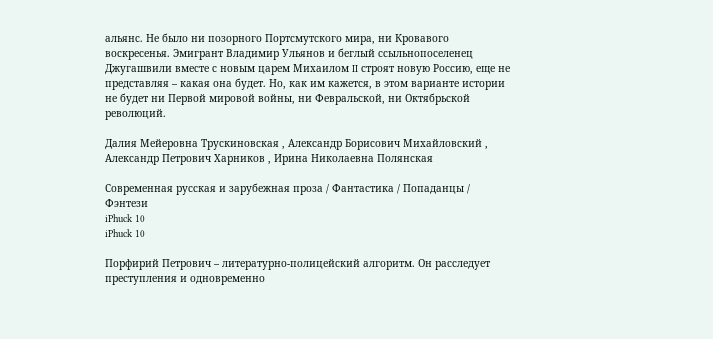альянс. Не было ни позорного Портсмутского мира, ни Кровавого воскресенья. Эмигрант Владимир Ульянов и беглый ссыльнопоселенец Джугашвили вместе с новым царем Михаилом II строят новую Россию, еще не представляя – какая она будет. Но, как им кажется, в этом варианте истории не будет ни Первой мировой войны, ни Февральской, ни Октябрьской революций.

Далия Мейеровна Трускиновская , Александр Борисович Михайловский , Александр Петрович Харников , Ирина Николаевна Полянская

Современная русская и зарубежная проза / Фантастика / Попаданцы / Фэнтези
iPhuck 10
iPhuck 10

Порфирий Петрович – литературно-полицейский алгоритм. Он расследует преступления и одновременно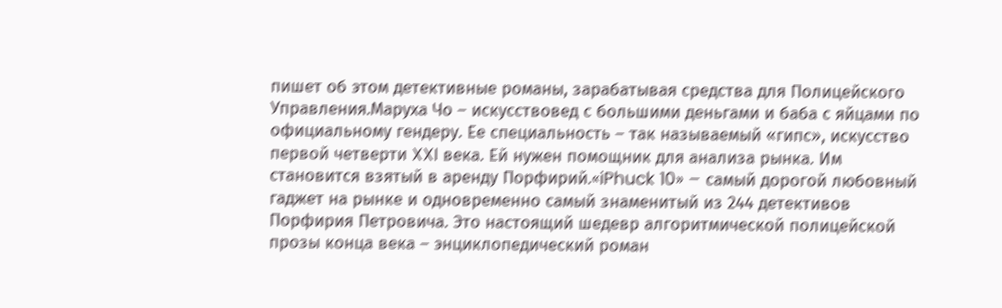пишет об этом детективные романы, зарабатывая средства для Полицейского Управления.Маруха Чо – искусствовед с большими деньгами и баба с яйцами по официальному гендеру. Ее специальность – так называемый «гипс», искусство первой четверти XXI века. Ей нужен помощник для анализа рынка. Им становится взятый в аренду Порфирий.«iPhuck 10» – самый дорогой любовный гаджет на рынке и одновременно самый знаменитый из 244 детективов Порфирия Петровича. Это настоящий шедевр алгоритмической полицейской прозы конца века – энциклопедический роман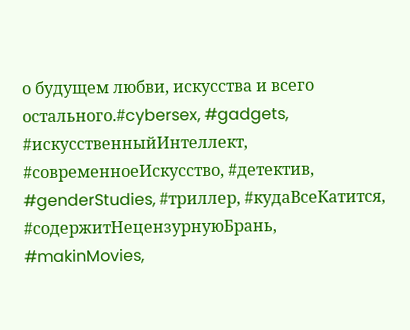о будущем любви, искусства и всего остального.#cybersex, #gadgets, #искусственныйИнтеллект, #современноеИскусство, #детектив, #genderStudies, #триллер, #кудаВсеКатится, #содержитНецензурнуюБрань, #makinMovies,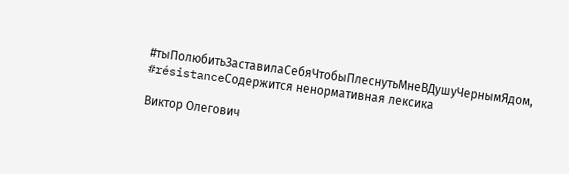#тыПолюбитьЗаставилаСебяЧтобыПлеснутьМнеВДушуЧернымЯдом, #résistanceСодержится ненормативная лексика

Виктор Олегович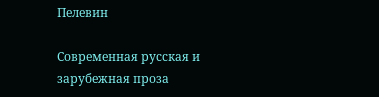Пелевин

Современная русская и зарубежная проза